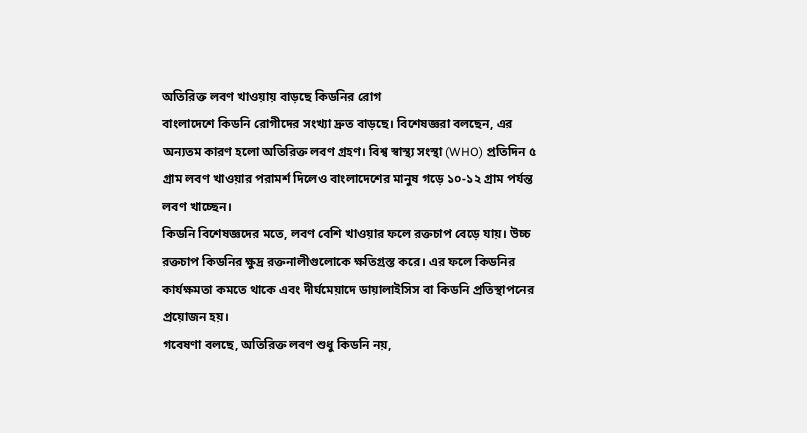অতিরিক্ত লবণ খাওয়ায় বাড়ছে কিডনির রোগ
বাংলাদেশে কিডনি রোগীদের সংখ্যা দ্রুত বাড়ছে। বিশেষজ্ঞরা বলছেন, এর অন্যতম কারণ হলো অতিরিক্ত লবণ গ্রহণ। বিশ্ব স্বাস্থ্য সংস্থা (WHO) প্রতিদিন ৫ গ্রাম লবণ খাওয়ার পরামর্শ দিলেও বাংলাদেশের মানুষ গড়ে ১০-১২ গ্রাম পর্যন্ত লবণ খাচ্ছেন।
কিডনি বিশেষজ্ঞদের মতে, লবণ বেশি খাওয়ার ফলে রক্তচাপ বেড়ে যায়। উচ্চ রক্তচাপ কিডনির ক্ষুদ্র রক্তনালীগুলোকে ক্ষতিগ্রস্ত করে। এর ফলে কিডনির কার্যক্ষমতা কমতে থাকে এবং দীর্ঘমেয়াদে ডায়ালাইসিস বা কিডনি প্রতিস্থাপনের প্রয়োজন হয়।
গবেষণা বলছে, অতিরিক্ত লবণ শুধু কিডনি নয়,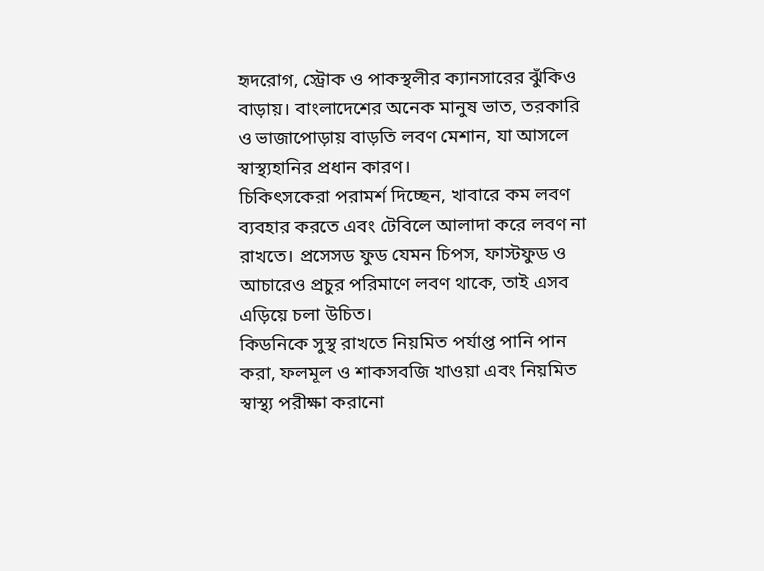হৃদরোগ, স্ট্রোক ও পাকস্থলীর ক্যানসারের ঝুঁকিও বাড়ায়। বাংলাদেশের অনেক মানুষ ভাত, তরকারি ও ভাজাপোড়ায় বাড়তি লবণ মেশান, যা আসলে স্বাস্থ্যহানির প্রধান কারণ।
চিকিৎসকেরা পরামর্শ দিচ্ছেন, খাবারে কম লবণ ব্যবহার করতে এবং টেবিলে আলাদা করে লবণ না রাখতে। প্রসেসড ফুড যেমন চিপস, ফাস্টফুড ও আচারেও প্রচুর পরিমাণে লবণ থাকে, তাই এসব এড়িয়ে চলা উচিত।
কিডনিকে সুস্থ রাখতে নিয়মিত পর্যাপ্ত পানি পান করা, ফলমূল ও শাকসবজি খাওয়া এবং নিয়মিত স্বাস্থ্য পরীক্ষা করানো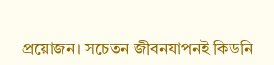প্রয়োজন। সচেতন জীবনযাপনই কিডনি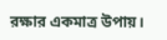রক্ষার একমাত্র উপায়।